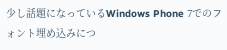少し話題になっているWindows Phone 7でのフォント埋め込みにつ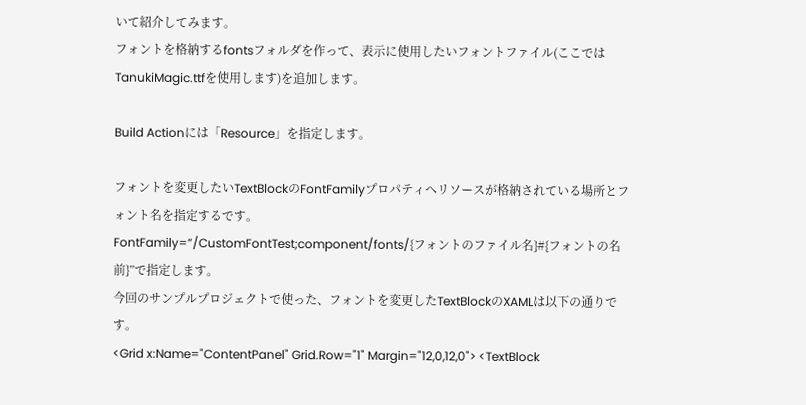いて紹介してみます。
フォントを格納するfontsフォルダを作って、表示に使用したいフォントファイル(ここではTanukiMagic.ttfを使用します)を追加します。

Build Actionには「Resource」を指定します。

フォントを変更したいTextBlockのFontFamilyプロパティへリソースが格納されている場所とフォント名を指定するです。
FontFamily=”/CustomFontTest;component/fonts/{フォントのファイル名}#{フォントの名前}”で指定します。
今回のサンプルプロジェクトで使った、フォントを変更したTextBlockのXAMLは以下の通りです。
<Grid x:Name="ContentPanel" Grid.Row="1" Margin="12,0,12,0"> <TextBlock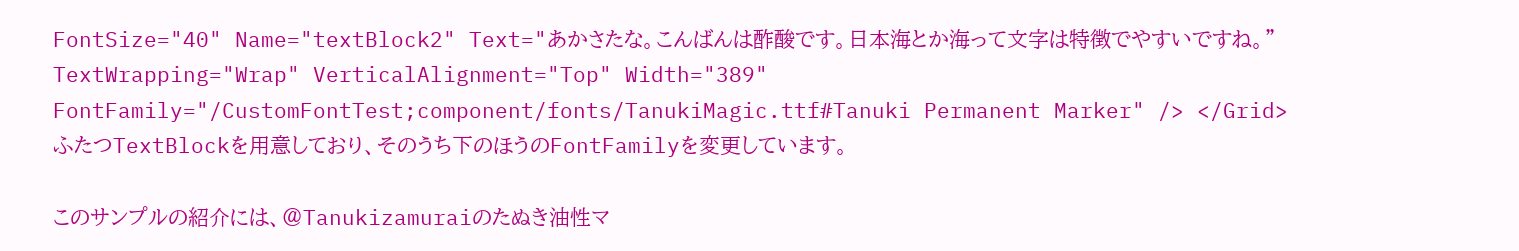FontSize="40" Name="textBlock2" Text="あかさたな。こんばんは酢酸です。日本海とか海って文字は特徴でやすいですね。" TextWrapping="Wrap" VerticalAlignment="Top" Width="389" FontFamily="/CustomFontTest;component/fonts/TanukiMagic.ttf#Tanuki Permanent Marker" /> </Grid>
ふたつTextBlockを用意しており、そのうち下のほうのFontFamilyを変更しています。

このサンプルの紹介には、@Tanukizamuraiのたぬき油性マ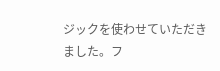ジックを使わせていただきました。フ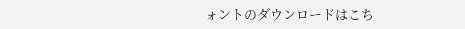ォントのダウンロードはこち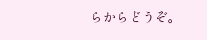らからどうぞ。